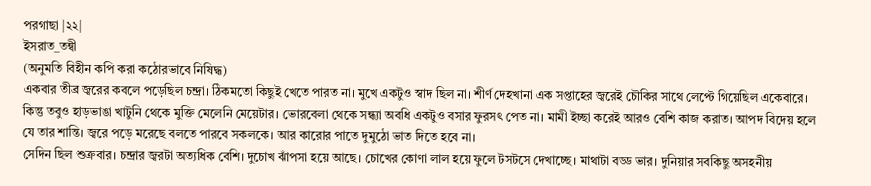পরগাছা |২২|
ইসরাত_তন্বী
(অনুমতি বিহীন কপি করা কঠোরভাবে নিষিদ্ধ)
একবার তীব্র জ্বরের কবলে পড়েছিল চন্দ্রা। ঠিকমতো কিছুই খেতে পারত না। মুখে একটুও স্বাদ ছিল না। শীর্ণ দেহখানা এক সপ্তাহের জ্বরেই চৌকির সাথে লেপ্টে গিয়েছিল একেবারে। কিন্তু তবুও হাড়ভাঙা খাটুনি থেকে মুক্তি মেলেনি মেয়েটার। ভোরবেলা থেকে সন্ধ্যা অবধি একটুও বসার ফুরসৎ পেত না। মামী ইচ্ছা করেই আরও বেশি কাজ করাত। আপদ বিদেয় হলে যে তার শান্তি। জ্বরে পড়ে মরেছে বলতে পারবে সকলকে। আর কারোর পাতে দুমুঠো ভাত দিতে হবে না।
সেদিন ছিল শুক্রবার। চন্দ্রার জ্বরটা অত্যধিক বেশি। দুচোখ ঝাঁপসা হয়ে আছে। চোখের কোণা লাল হয়ে ফুলে টসটসে দেখাচ্ছে। মাথাটা বড্ড ভার। দুনিয়ার সবকিছু অসহনীয়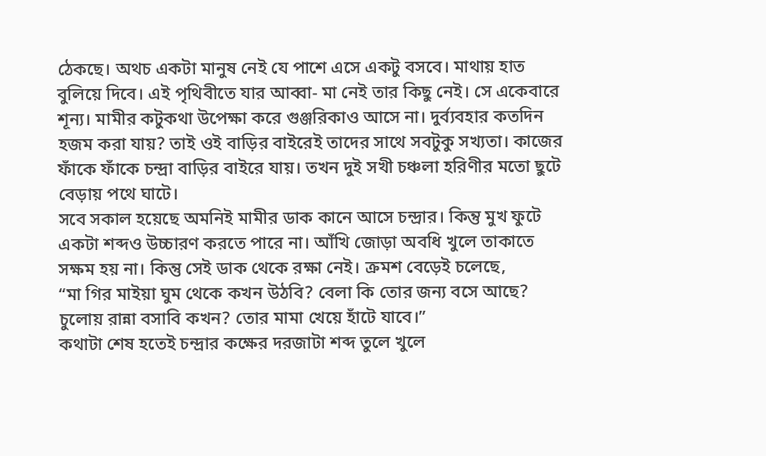ঠেকছে। অথচ একটা মানুষ নেই যে পাশে এসে একটু বসবে। মাথায় হাত বুলিয়ে দিবে। এই পৃথিবীতে যার আব্বা- মা নেই তার কিছু নেই। সে একেবারে শূন্য। মামীর কটুকথা উপেক্ষা করে গুঞ্জরিকাও আসে না। দুর্ব্যবহার কতদিন হজম করা যায়? তাই ওই বাড়ির বাইরেই তাদের সাথে সবটুকু সখ্যতা। কাজের ফাঁকে ফাঁকে চন্দ্রা বাড়ির বাইরে যায়। তখন দুই সখী চঞ্চলা হরিণীর মতো ছুটে বেড়ায় পথে ঘাটে।
সবে সকাল হয়েছে অমনিই মামীর ডাক কানে আসে চন্দ্রার। কিন্তু মুখ ফুটে একটা শব্দও উচ্চারণ করতে পারে না। আঁখি জোড়া অবধি খুলে তাকাতে সক্ষম হয় না। কিন্তু সেই ডাক থেকে রক্ষা নেই। ক্রমশ বেড়েই চলেছে,
“মা গির মাইয়া ঘুম থেকে কখন উঠবি? বেলা কি তোর জন্য বসে আছে? চুলোয় রান্না বসাবি কখন? তোর মামা খেয়ে হাঁটে যাবে।”
কথাটা শেষ হতেই চন্দ্রার কক্ষের দরজাটা শব্দ তুলে খুলে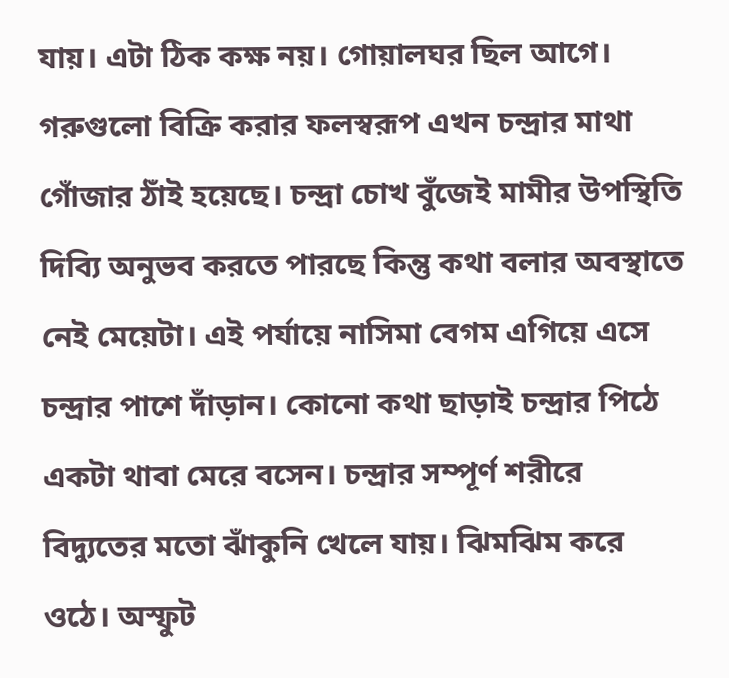যায়। এটা ঠিক কক্ষ নয়। গোয়ালঘর ছিল আগে। গরুগুলো বিক্রি করার ফলস্বরূপ এখন চন্দ্রার মাথা গোঁজার ঠাঁই হয়েছে। চন্দ্রা চোখ বুঁজেই মামীর উপস্থিতি দিব্যি অনুভব করতে পারছে কিন্তু কথা বলার অবস্থাতে নেই মেয়েটা। এই পর্যায়ে নাসিমা বেগম এগিয়ে এসে চন্দ্রার পাশে দাঁড়ান। কোনো কথা ছাড়াই চন্দ্রার পিঠে একটা থাবা মেরে বসেন। চন্দ্রার সম্পূর্ণ শরীরে বিদ্যুতের মতো ঝাঁকুনি খেলে যায়। ঝিমঝিম করে ওঠে। অস্ফুট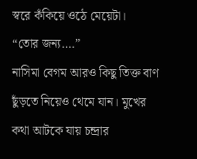স্বরে কঁকিয়ে ওঠে মেয়েটা।
“তোর জন্য….”
নাসিমা বেগম আরও কিছু তিক্ত বাণ ছুঁড়তে নিয়েও থেমে যান। মুখের কথা আটকে যায় চন্দ্রার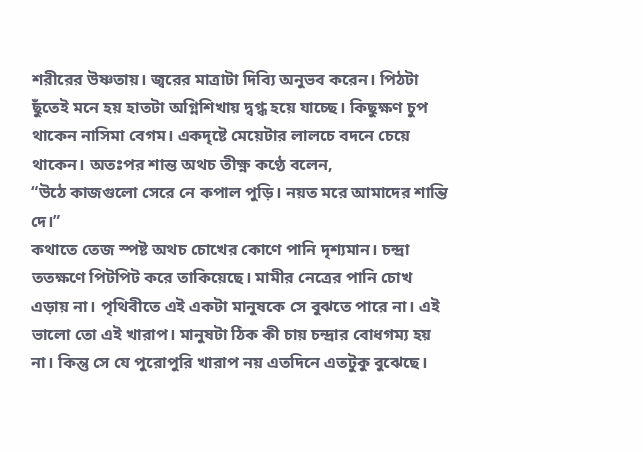শরীরের উষ্ণতায়। জ্বরের মাত্রাটা দিব্যি অনুভব করেন। পিঠটা ছুঁতেই মনে হয় হাতটা অগ্নিশিখায় দ্বগ্ধ হয়ে যাচ্ছে। কিছুক্ষণ চুপ থাকেন নাসিমা বেগম। একদৃষ্টে মেয়েটার লালচে বদনে চেয়ে থাকেন। অতঃপর শান্ত অথচ তীক্ষ্ণ কণ্ঠে বলেন,
“উঠে কাজগুলো সেরে নে কপাল পুড়ি। নয়ত মরে আমাদের শান্তি দে।”
কথাতে তেজ স্পষ্ট অথচ চোখের কোণে পানি দৃশ্যমান। চন্দ্রা ততক্ষণে পিটপিট করে তাকিয়েছে। মামীর নেত্রের পানি চোখ এড়ায় না। পৃথিবীতে এই একটা মানুষকে সে বুঝতে পারে না। এই ভালো তো এই খারাপ। মানুষটা ঠিক কী চায় চন্দ্রার বোধগম্য হয় না। কিন্তু সে যে পুরোপুরি খারাপ নয় এতদিনে এতটুকু বুঝেছে।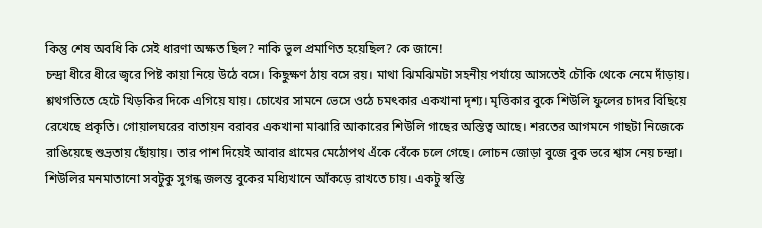কিন্তু শেষ অবধি কি সেই ধারণা অক্ষত ছিল? নাকি ভুল প্রমাণিত হয়েছিল? কে জানে!
চন্দ্রা ধীরে ধীরে জ্বরে পিষ্ট কায়া নিয়ে উঠে বসে। কিছুক্ষণ ঠায় বসে রয়। মাথা ঝিমঝিমটা সহনীয় পর্যায়ে আসতেই চৌকি থেকে নেমে দাঁড়ায়। শ্লথগতিতে হেটে খিড়কির দিকে এগিয়ে যায়। চোখের সামনে ভেসে ওঠে চমৎকার একখানা দৃশ্য। মৃত্তিকার বুকে শিউলি ফুলের চাদর বিছিয়ে রেখেছে প্রকৃতি। গোয়ালঘরের বাতায়ন বরাবর একখানা মাঝারি আকারের শিউলি গাছের অস্তিত্ব আছে। শরতের আগমনে গাছটা নিজেকে রাঙিয়েছে শুভ্রতায় ছোঁয়ায়। তার পাশ দিয়েই আবার গ্রামের মেঠোপথ এঁকে বেঁকে চলে গেছে। লোচন জোড়া বুজে বুক ভরে শ্বাস নেয় চন্দ্রা। শিউলির মনমাতানো সবটুকু সুগন্ধ জলন্ত বুকের মধ্যিখানে আঁকড়ে রাখতে চায়। একটু স্বস্তি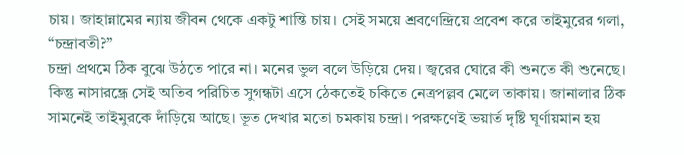চায়। জাহান্নামের ন্যায় জীবন থেকে একটু শান্তি চায়। সেই সময়ে শ্রবণেন্দ্রিয়ে প্রবেশ করে তাইমুরের গলা,
“চন্দ্রাবতী?”
চন্দ্রা প্রথমে ঠিক বুঝে উঠতে পারে না। মনের ভুল বলে উড়িয়ে দেয়। জ্বরের ঘোরে কী শুনতে কী শুনেছে। কিন্তু নাসারন্ধ্রে সেই অতিব পরিচিত সুগন্ধটা এসে ঠেকতেই চকিতে নেত্রপল্লব মেলে তাকায়। জানালার ঠিক সামনেই তাইমুরকে দাঁড়িয়ে আছে। ভূত দেখার মতো চমকায় চন্দ্রা। পরক্ষণেই ভয়ার্ত দৃষ্টি ঘূর্ণায়মান হয়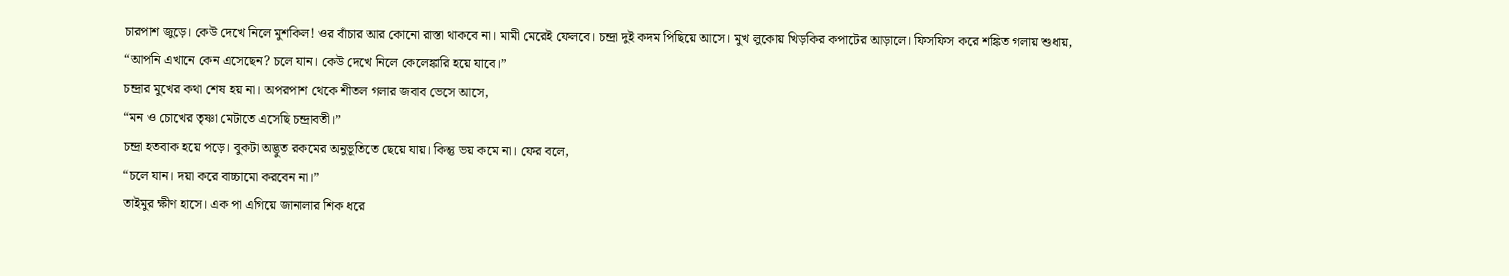চারপাশ জুড়ে। কেউ দেখে নিলে মুশকিল! ওর বাঁচার আর কোনো রাস্তা থাকবে না। মামী মেরেই ফেলবে। চন্দ্রা দুই কদম পিছিয়ে আসে। মুখ লুকোয় খিড়কির কপাটের আড়ালে। ফিসফিস করে শঙ্কিত গলায় শুধায়,
“আপনি এখানে কেন এসেছেন? চলে যান। কেউ দেখে নিলে কেলেঙ্কারি হয়ে যাবে।”
চন্দ্রার মুখের কথা শেষ হয় না। অপরপাশ থেকে শীতল গলার জবাব ভেসে আসে,
“মন ও চোখের তৃষ্ণা মেটাতে এসেছি চন্দ্রাবতী।”
চন্দ্রা হতবাক হয়ে পড়ে। বুকটা অদ্ভুত রকমের অনুভূতিতে ছেয়ে যায়। কিন্তু ভয় কমে না। ফের বলে,
“চলে যান। দয়া করে বাচ্চামো করবেন না।”
তাইমুর ক্ষীণ হাসে। এক পা এগিয়ে জানালার শিক ধরে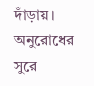দাঁড়ায়। অনুরোধের সুরে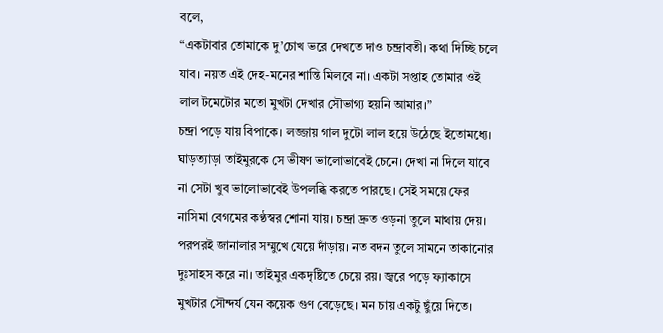বলে,
“একটাবার তোমাকে দু’চোখ ভরে দেখতে দাও চন্দ্রাবতী। কথা দিচ্ছি চলে যাব। নয়ত এই দেহ-মনের শান্তি মিলবে না। একটা সপ্তাহ তোমার ওই লাল টমেটোর মতো মুখটা দেখার সৌভাগ্য হয়নি আমার।”
চন্দ্রা পড়ে যায় বিপাকে। লজ্জায় গাল দুটো লাল হয়ে উঠেছে ইতোমধ্যে। ঘাড়ত্যাড়া তাইমুরকে সে ভীষণ ভালোভাবেই চেনে। দেখা না দিলে যাবে না সেটা খুব ভালোভাবেই উপলব্ধি করতে পারছে। সেই সময়ে ফের নাসিমা বেগমের কণ্ঠস্বর শোনা যায়। চন্দ্রা দ্রুত ওড়না তুলে মাথায় দেয়। পরপরই জানালার সম্মুখে যেয়ে দাঁড়ায়। নত বদন তুলে সামনে তাকানোর দুঃসাহস করে না। তাইমুর একদৃষ্টিতে চেয়ে রয়। জ্বরে পড়ে ফ্যাকাসে মুখটার সৌন্দর্য যেন কয়েক গুণ বেড়েছে। মন চায় একটু ছুঁয়ে দিতে।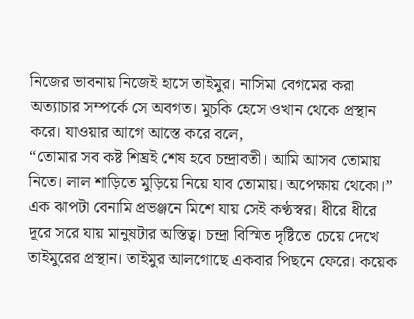নিজের ভাবনায় নিজেই হাসে তাইমুর। নাসিমা বেগমের করা অত্যাচার সম্পর্কে সে অবগত। মুচকি হেসে ওখান থেকে প্রস্থান করে। যাওয়ার আগে আস্তে করে বলে,
“তোমার সব কষ্ট শিঘ্রই শেষ হবে চন্দ্রাবতী। আমি আসব তোমায় নিতে। লাল শাড়িতে মুড়িয়ে নিয়ে যাব তোমায়। অপেক্ষায় থেকো।”
এক ঝাপটা বেনামি প্রভঞ্জনে মিশে যায় সেই কণ্ঠস্বর। ধীরে ধীরে দূরে সরে যায় মানুষটার অস্তিত্ব। চন্দ্রা বিস্মিত দৃষ্টিতে চেয়ে দেখে তাইমুরের প্রস্থান। তাইমুর আলগোছে একবার পিছনে ফেরে। কয়েক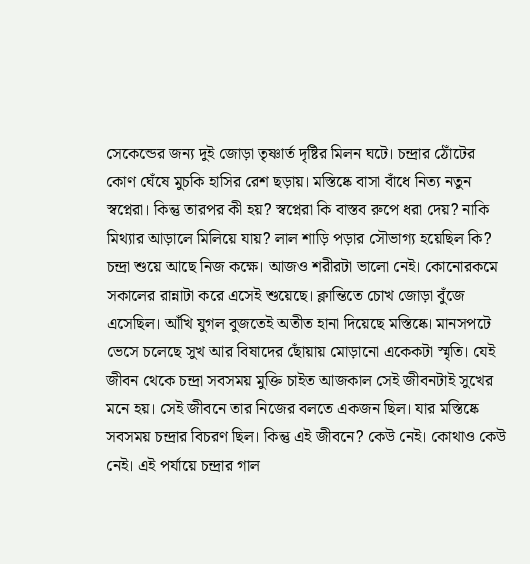সেকেন্ডের জন্য দুই জোড়া তৃষ্ণার্ত দৃষ্টির মিলন ঘটে। চন্দ্রার ঠোঁটের কোণ ঘেঁষে মুচকি হাসির রেশ ছড়ায়। মস্তিষ্কে বাসা বাঁধে নিত্য নতুন স্বপ্নেরা। কিন্তু তারপর কী হয়? স্বপ্নেরা কি বাস্তব রুপে ধরা দেয়? নাকি মিথ্যার আড়ালে মিলিয়ে যায়? লাল শাড়ি পড়ার সৌভাগ্য হয়েছিল কি?
চন্দ্রা শুয়ে আছে নিজ কক্ষে। আজও শরীরটা ভালো নেই। কোনোরকমে সকালের রান্নাটা করে এসেই শুয়েছে। ক্লান্তিতে চোখ জোড়া বুঁজে এসেছিল। আঁখি যুগল বুজতেই অতীত হানা দিয়েছে মস্তিষ্কে। মানসপটে ভেসে চলেছে সুখ আর বিষাদের ছোঁয়ায় মোড়ানো একেকটা স্মৃতি। যেই জীবন থেকে চন্দ্রা সবসময় মুক্তি চাইত আজকাল সেই জীবনটাই সুখের মনে হয়। সেই জীবনে তার নিজের বলতে একজন ছিল। যার মস্তিষ্কে সবসময় চন্দ্রার বিচরণ ছিল। কিন্তু এই জীবনে? কেউ নেই। কোথাও কেউ নেই। এই পর্যায়ে চন্দ্রার গাল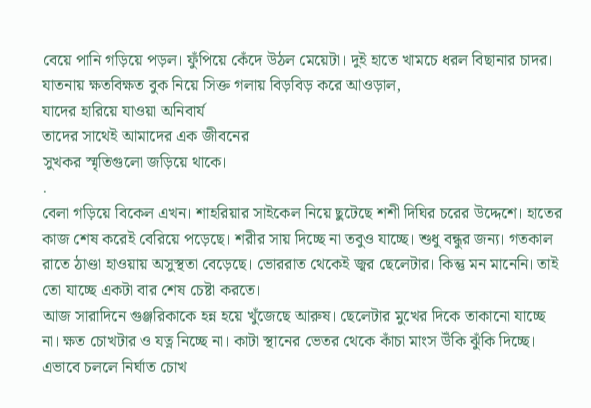বেয়ে পানি গড়িয়ে পড়ল। ফুঁপিয়ে কেঁদে উঠল মেয়েটা। দুই হাতে খামচে ধরল বিছানার চাদর। যাতনায় ক্ষতবিক্ষত বুক নিয়ে সিক্ত গলায় বিড়বিড় করে আওড়াল,
যাদের হারিয়ে যাওয়া অনিবার্য
তাদের সাথেই আমাদের এক জীবনের
সুখকর স্মৃতিগুলো জড়িয়ে থাকে।
.
বেলা গড়িয়ে বিকেল এখন। শাহরিয়ার সাইকেল নিয়ে ছুটেছে শশী দিঘির চরের উদ্দেশে। হাতের কাজ শেষ করেই বেরিয়ে পড়েছে। শরীর সায় দিচ্ছে না তবুও যাচ্ছে। শুধু বন্ধুর জন্য। গতকাল রাতে ঠাণ্ডা হাওয়ায় অসুস্থতা বেড়েছে। ভোররাত থেকেই জ্বর ছেলেটার। কিন্তু মন মানেনি। তাই তো যাচ্ছে একটা বার শেষ চেষ্টা করতে।
আজ সারাদিনে গুঞ্জরিকাকে হন্ন হয়ে খুঁজেছে আরুষ। ছেলেটার মুখের দিকে তাকানো যাচ্ছে না। ক্ষত চোখটার ও যত্ন নিচ্ছে না। কাটা স্থানের ভেতর থেকে কাঁচা মাংস উঁকি ঝুঁকি দিচ্ছে। এভাবে চললে নির্ঘাত চোখ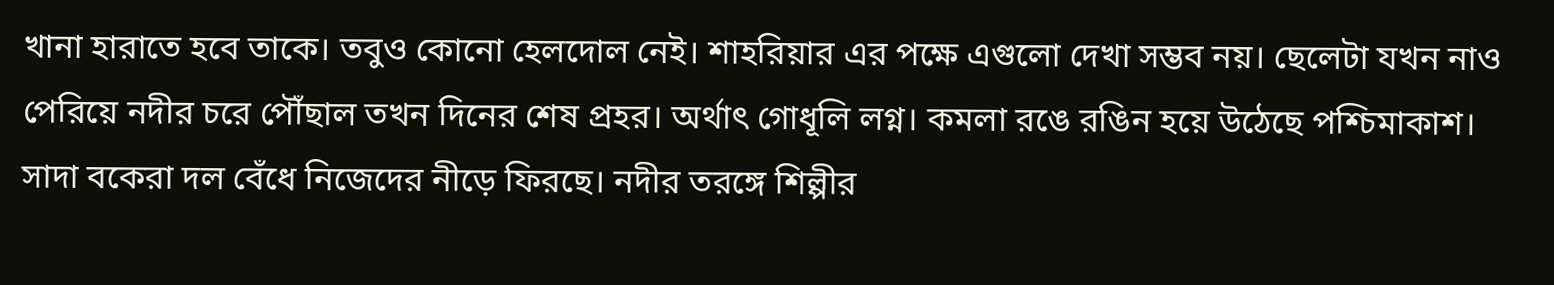খানা হারাতে হবে তাকে। তবুও কোনো হেলদোল নেই। শাহরিয়ার এর পক্ষে এগুলো দেখা সম্ভব নয়। ছেলেটা যখন নাও পেরিয়ে নদীর চরে পৌঁছাল তখন দিনের শেষ প্রহর। অর্থাৎ গোধূলি লগ্ন। কমলা রঙে রঙিন হয়ে উঠেছে পশ্চিমাকাশ। সাদা বকেরা দল বেঁধে নিজেদের নীড়ে ফিরছে। নদীর তরঙ্গে শিল্পীর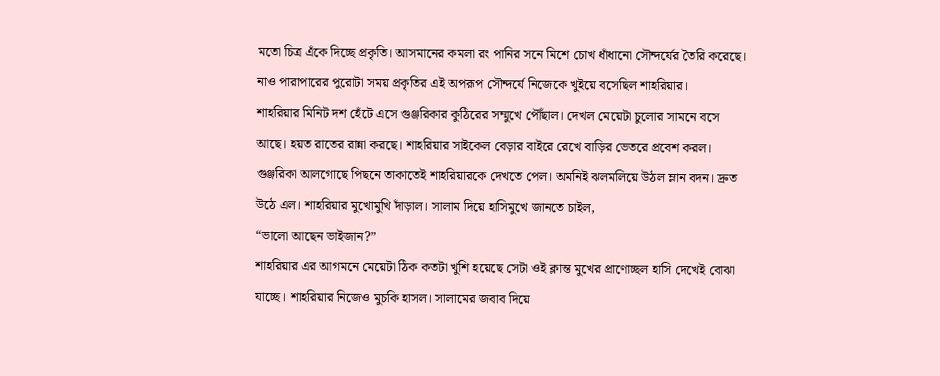মতো চিত্র এঁকে দিচ্ছে প্রকৃতি। আসমানের কমলা রং পানির সনে মিশে চোখ ধাঁধানো সৌন্দর্যের তৈরি করেছে। নাও পারাপারের পুরোটা সময় প্রকৃতির এই অপরূপ সৌন্দর্যে নিজেকে খুইয়ে বসেছিল শাহরিয়ার।
শাহরিয়ার মিনিট দশ হেঁটে এসে গুঞ্জরিকার কুঠিরের সম্মুখে পৌঁছাল। দেখল মেয়েটা চুলোর সামনে বসে আছে। হয়ত রাতের রান্না করছে। শাহরিয়ার সাইকেল বেড়ার বাইরে রেখে বাড়ির ভেতরে প্রবেশ করল। গুঞ্জরিকা আলগোছে পিছনে তাকাতেই শাহরিয়ারকে দেখতে পেল। অমনিই ঝলমলিয়ে উঠল ম্লান বদন। দ্রুত উঠে এল। শাহরিয়ার মুখোমুখি দাঁড়াল। সালাম দিয়ে হাসিমুখে জানতে চাইল,
“ভালো আছেন ভাইজান?”
শাহরিয়ার এর আগমনে মেয়েটা ঠিক কতটা খুশি হয়েছে সেটা ওই ক্লান্ত মুখের প্রাণোচ্ছল হাসি দেখেই বোঝা যাচ্ছে। শাহরিয়ার নিজেও মুচকি হাসল। সালামের জবাব দিয়ে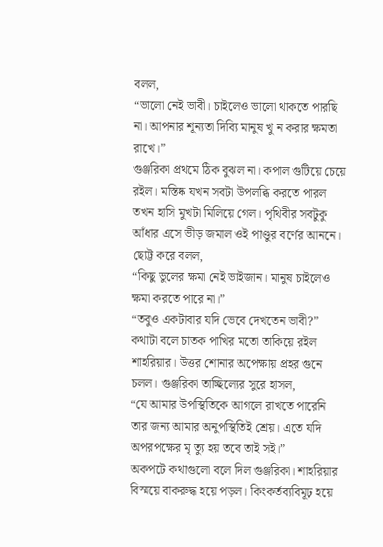বলল,
“ভালো নেই ভাবী। চাইলেও ভালো থাকতে পারছি না। আপনার শূন্যতা দিব্যি মানুষ খু ন করার ক্ষমতা রাখে।”
গুঞ্জরিকা প্রথমে ঠিক বুঝল না। কপাল গুটিয়ে চেয়ে রইল। মস্তিষ্ক যখন সবটা উপলব্ধি করতে পারল তখন হাসি মুখটা মিলিয়ে গেল। পৃথিবীর সবটুকু আঁধার এসে ভীড় জমাল ওই পাণ্ডুর বর্ণের আননে। ছোট্ট করে বলল,
“কিছু ভুলের ক্ষমা নেই ভাইজান। মানুষ চাইলেও ক্ষমা করতে পারে না।”
“তবুও একটাবার যদি ভেবে দেখতেন ভাবী?”
কথাটা বলে চাতক পাখির মতো তাকিয়ে রইল শাহরিয়ার। উত্তর শোনার অপেক্ষায় প্রহর গুনে চলল। গুঞ্জরিকা তাচ্ছিল্যের সুরে হাসল,
“যে আমার উপস্থিতিকে আগলে রাখতে পারেনি তার জন্য আমার অনুপস্থিতিই শ্রেয়। এতে যদি অপরপক্ষের মৃ ত্যু হয় তবে তাই সই।”
অকপটে কথাগুলো বলে দিল গুঞ্জরিকা। শাহরিয়ার বিস্ময়ে বাকরুদ্ধ হয়ে পড়ল। কিংকর্তব্যবিমূঢ় হয়ে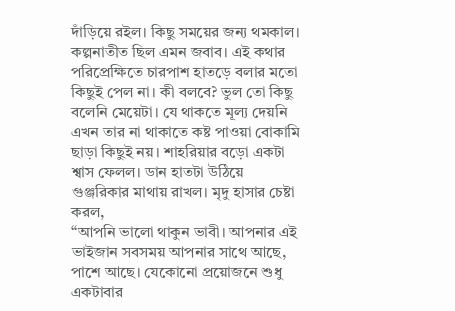দাঁড়িয়ে রইল। কিছু সময়ের জন্য থমকাল। কল্পনাতীত ছিল এমন জবাব। এই কথার পরিপ্রেক্ষিতে চারপাশ হাতড়ে বলার মতো কিছুই পেল না। কী বলবে? ভুল তো কিছু বলেনি মেয়েটা। যে থাকতে মূল্য দেয়নি এখন তার না থাকাতে কষ্ট পাওয়া বোকামি ছাড়া কিছুই নয়। শাহরিয়ার বড়ো একটা শ্বাস ফেলল। ডান হাতটা উঠিয়ে গুঞ্জরিকার মাথায় রাখল। মৃদু হাসার চেষ্টা করল,
“আপনি ভালো থাকুন ভাবী। আপনার এই ভাইজান সবসময় আপনার সাথে আছে, পাশে আছে। যেকোনো প্রয়োজনে শুধু একটাবার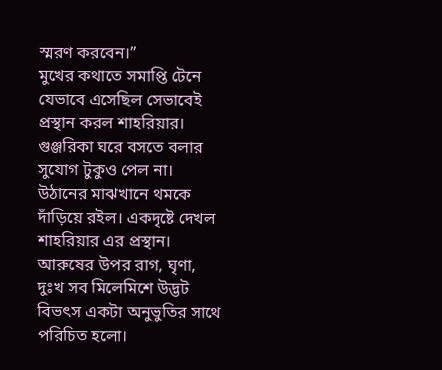স্মরণ করবেন।”
মুখের কথাতে সমাপ্তি টেনে যেভাবে এসেছিল সেভাবেই প্রস্থান করল শাহরিয়ার। গুঞ্জরিকা ঘরে বসতে বলার সুযোগ টুকুও পেল না। উঠানের মাঝখানে থমকে দাঁড়িয়ে রইল। একদৃষ্টে দেখল শাহরিয়ার এর প্রস্থান। আরুষের উপর রাগ, ঘৃণা, দুঃখ সব মিলেমিশে উদ্ভট বিভৎস একটা অনুভুতির সাথে পরিচিত হলো।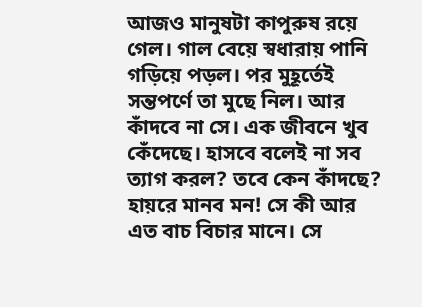আজও মানুষটা কাপুরুষ রয়ে গেল। গাল বেয়ে স্বধারায় পানি গড়িয়ে পড়ল। পর মুহূর্তেই সন্তপর্ণে তা মুছে নিল। আর কাঁদবে না সে। এক জীবনে খুব কেঁদেছে। হাসবে বলেই না সব ত্যাগ করল? তবে কেন কাঁদছে? হায়রে মানব মন! সে কী আর এত বাচ বিচার মানে। সে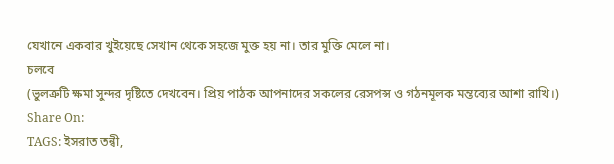যেখানে একবার খুইয়েছে সেখান থেকে সহজে মুক্ত হয় না। তার মুক্তি মেলে না।
চলবে
(ভুলত্রুটি ক্ষমা সুন্দর দৃষ্টিতে দেখবেন। প্রিয় পাঠক আপনাদের সকলের রেসপন্স ও গঠনমূলক মন্তব্যের আশা রাখি।)
Share On:
TAGS: ইসরাত তন্বী,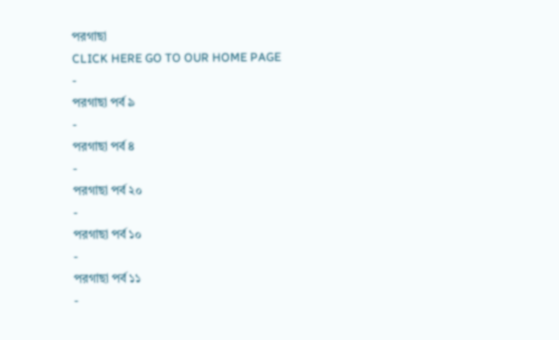পরগাছা
CLICK HERE GO TO OUR HOME PAGE
-
পরগাছা পর্ব ৯
-
পরগাছা পর্ব ৪
-
পরগাছা পর্ব ২০
-
পরগাছা পর্ব ১০
-
পরগাছা পর্ব ১১
-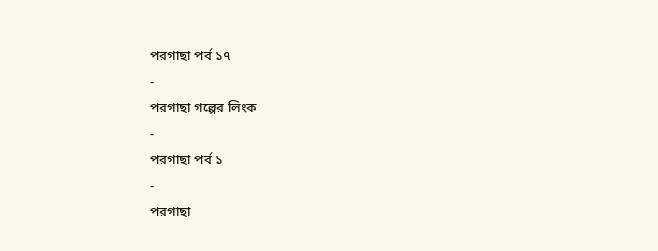পরগাছা পর্ব ১৭
-
পরগাছা গল্পের লিংক
-
পরগাছা পর্ব ১
-
পরগাছা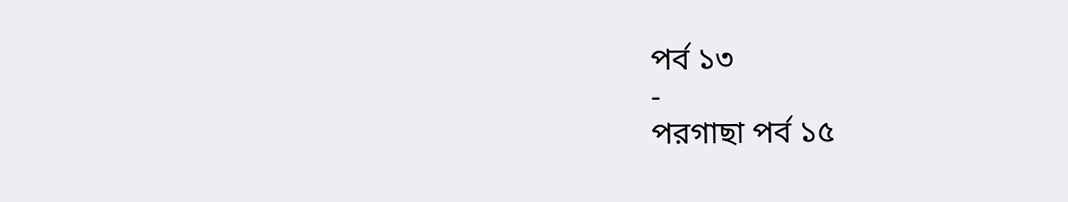পর্ব ১৩
-
পরগাছা পর্ব ১৫